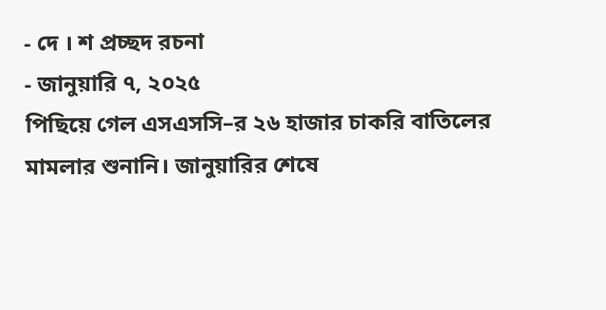- দে । শ প্রচ্ছদ রচনা
- জানুয়ারি ৭, ২০২৫
পিছিয়ে গেল এসএসসি–র ২৬ হাজার চাকরি বাতিলের মামলার শুনানি। জানুয়ারির শেষে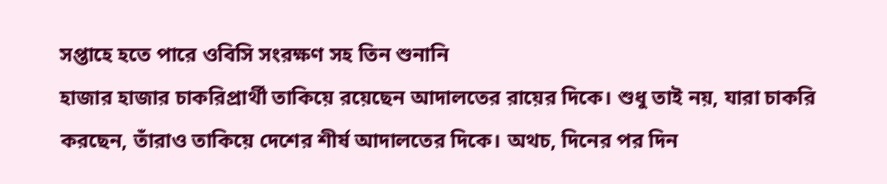সপ্তাহে হতে পারে ওবিসি সংরক্ষণ সহ তিন শুনানি
হাজার হাজার চাকরিপ্রার্থী তাকিয়ে রয়েছেন আদালতের রায়ের দিকে। শুধু তাই নয়, যারা চাকরি করছেন, তাঁরাও তাকিয়ে দেশের শীর্ষ আদালতের দিকে। অথচ, দিনের পর দিন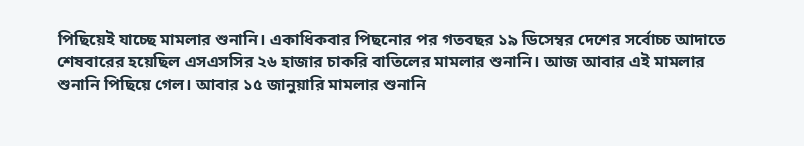পিছিয়েই যাচ্ছে মামলার শুনানি। একাধিকবার পিছনোর পর গতবছর ১৯ ডিসেম্বর দেশের সর্বোচ্চ আদাতে শেষবারের হয়েছিল এসএসসির ২৬ হাজার চাকরি বাতিলের মামলার শুনানি। আজ আবার এই মামলার শুনানি পিছিয়ে গেল। আবার ১৫ জানুয়ারি মামলার শুনানি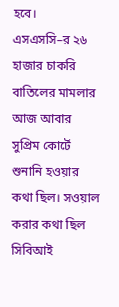হবে।
এসএসসি–র ২৬ হাজার চাকরি বাতিলের মামলার আজ আবার সুপ্রিম কোর্টে শুনানি হওয়ার কথা ছিল। সওয়াল করার কথা ছিল সিবিআই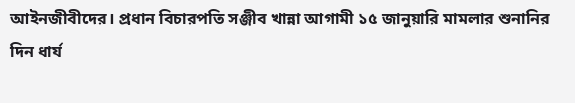আইনজীবীদের। প্রধান বিচারপতি সঞ্জীব খান্না আগামী ১৫ জানুয়ারি মামলার শুনানির দিন ধার্য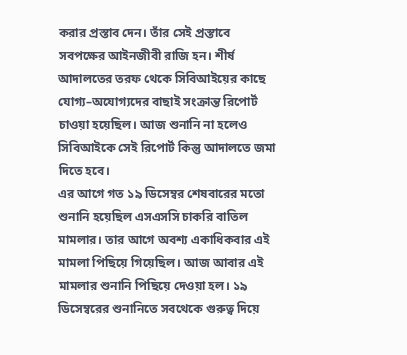করার প্রস্তাব দেন। তাঁর সেই প্রস্তাবে সবপক্ষের আইনজীবী রাজি হন। শীর্ষ আদালতের তরফ থেকে সিবিআইয়ের কাছে যোগ্য–অযোগ্যদের বাছাই সংক্রান্ত রিপোর্ট চাওয়া হয়েছিল। আজ শুনানি না হলেও সিবিআইকে সেই রিপোর্ট কিন্তু আদালতে জমা দিতে হবে।
এর আগে গত ১৯ ডিসেম্বর শেষবারের মতো শুনানি হয়েছিল এসএসসি চাকরি বাতিল মামলার। তার আগে অবশ্য একাধিকবার এই মামলা পিছিয়ে গিয়েছিল। আজ আবার এই মামলার শুনানি পিছিয়ে দেওয়া হল। ১৯ ডিসেম্বরের শুনানিতে সবথেকে গুরুত্ব দিয়ে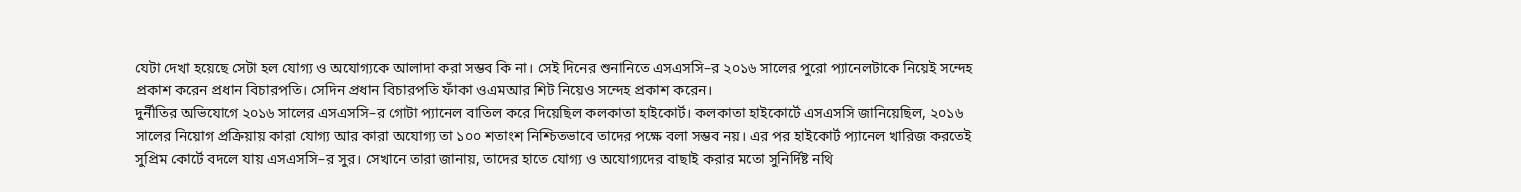যেটা দেখা হয়েছে সেটা হল যোগ্য ও অযোগ্যকে আলাদা করা সম্ভব কি না। সেই দিনের শুনানিতে এসএসসি–র ২০১৬ সালের পুরো প্যানেলটাকে নিয়েই সন্দেহ প্রকাশ করেন প্রধান বিচারপতি। সেদিন প্রধান বিচারপতি ফাঁকা ওএমআর শিট নিয়েও সন্দেহ প্রকাশ করেন।
দুর্নীতির অভিযোগে ২০১৬ সালের এসএসসি–র গোটা প্যানেল বাতিল করে দিয়েছিল কলকাতা হাইকোর্ট। কলকাতা হাইকোর্টে এসএসসি জানিয়েছিল, ২০১৬ সালের নিয়োগ প্রক্রিয়ায় কারা যোগ্য আর কারা অযোগ্য তা ১০০ শতাংশ নিশ্চিতভাবে তাদের পক্ষে বলা সম্ভব নয়। এর পর হাইকোর্ট প্যানেল খারিজ করতেই সুপ্রিম কোর্টে বদলে যায় এসএসসি–র সুর। সেখানে তারা জানায়, তাদের হাতে যোগ্য ও অযোগ্যদের বাছাই করার মতো সুনির্দিষ্ট নথি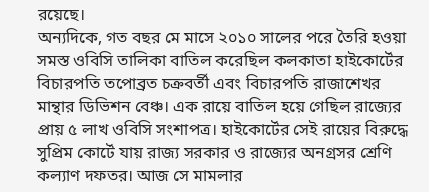রয়েছে।
অন্যদিকে, গত বছর মে মাসে ২০১০ সালের পরে তৈরি হওয়া সমস্ত ওবিসি তালিকা বাতিল করেছিল কলকাতা হাইকোর্টের বিচারপতি তপোব্রত চক্রবর্তী এবং বিচারপতি রাজাশেখর মান্থার ডিভিশন বেঞ্চ। এক রায়ে বাতিল হয়ে গেছিল রাজ্যের প্রায় ৫ লাখ ওবিসি সংশাপত্র। হাইকোর্টের সেই রায়ের বিরুদ্ধে সুপ্রিম কোর্টে যায় রাজ্য সরকার ও রাজ্যের অনগ্রসর শ্রেণি কল্যাণ দফতর। আজ সে মামলার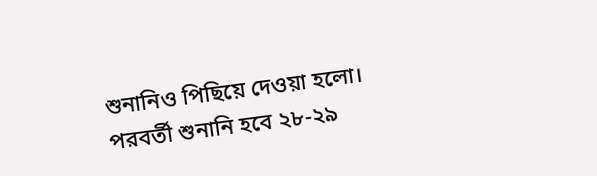শুনানিও পিছিয়ে দেওয়া হলো। পরবর্তী শুনানি হবে ২৮-২৯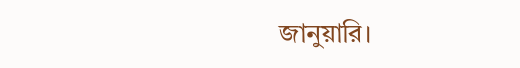জানুয়ারি।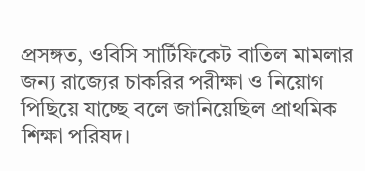প্রসঙ্গত, ওবিসি সার্টিফিকেট বাতিল মামলার জন্য রাজ্যের চাকরির পরীক্ষা ও নিয়োগ পিছিয়ে যাচ্ছে বলে জানিয়েছিল প্রাথমিক শিক্ষা পরিষদ।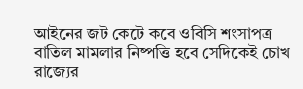আইনের জট কেটে কবে ওবিসি শংসাপত্র বাতিল মামলার নিষ্পত্তি হবে সেদিকেই চোখ রাজ্যের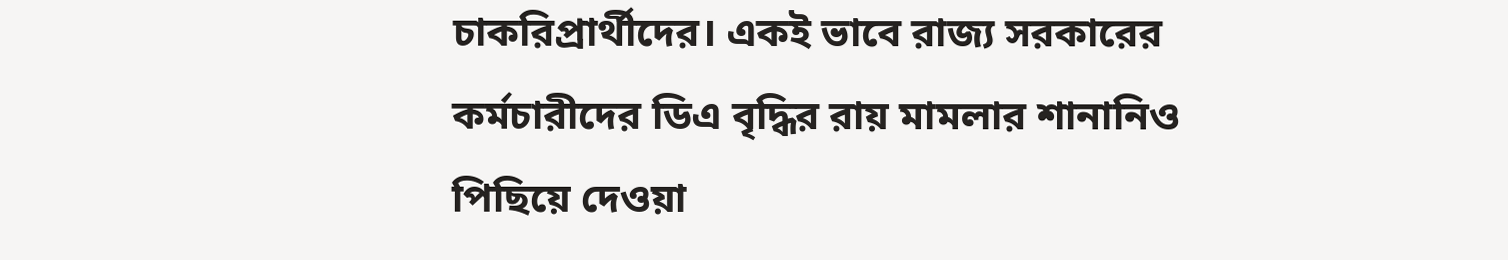চাকরিপ্রার্থীদের। একই ভাবে রাজ্য সরকারের কর্মচারীদের ডিএ বৃদ্ধির রায় মামলার শানানিও পিছিয়ে দেওয়া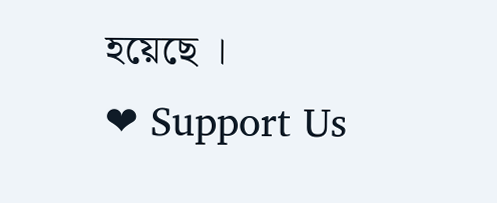হয়েছে ।
❤ Support Us